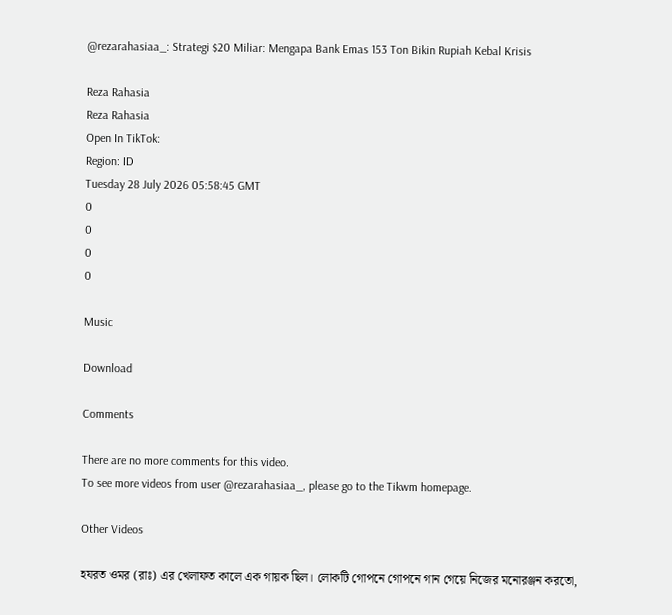@rezarahasiaa_: Strategi $20 Miliar: Mengapa Bank Emas 153 Ton Bikin Rupiah Kebal Krisis

Reza Rahasia
Reza Rahasia
Open In TikTok:
Region: ID
Tuesday 28 July 2026 05:58:45 GMT
0
0
0
0

Music

Download

Comments

There are no more comments for this video.
To see more videos from user @rezarahasiaa_, please go to the Tikwm homepage.

Other Videos

হযরত ওমর (রাঃ) এর খেলাফত কালে এক গায়ক ছিল। লোকটি গোপনে গোপনে গান গেয়ে নিজের মনোরঞ্জন করতো,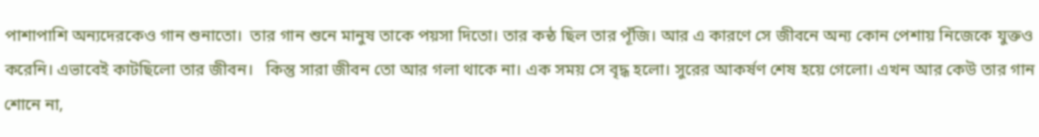পাশাপাশি অন্যদেরকেও গান শুনাতো।  তার গান শুনে মানুষ তাকে পয়সা দিতো। তার কন্ঠ ছিল তার পূঁজি। আর এ কারণে সে জীবনে অন্য কোন পেশায় নিজেকে যুক্তও করেনি। এভাবেই কাটছিলো তার জীবন।   কিন্তু সারা জীবন তো আর গলা থাকে না। এক সময় সে বৃদ্ধ হলো। সুরের আকর্ষণ শেষ হয়ে গেলো। এখন আর কেউ তার গান শোনে না,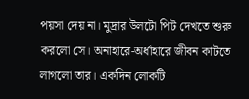পয়সা দেয় না। মুদ্রার উলটো পিট দেখতে শুরু করলো সে। অনাহারে-অর্ধাহারে জীবন কাটতে লাগলো তার। একদিন লোকটি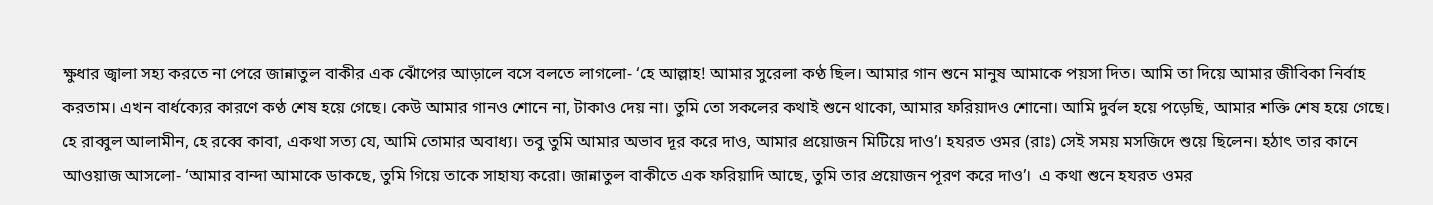ক্ষুধার জ্বালা সহ্য করতে না পেরে জান্নাতুল বাকীর এক ঝোঁপের আড়ালে বসে বলতে লাগলো- ‘হে আল্লাহ! আমার সুরেলা কণ্ঠ ছিল। আমার গান শুনে মানুষ আমাকে পয়সা দিত। আমি তা দিয়ে আমার জীবিকা নির্বাহ করতাম। এখন বার্ধক্যের কারণে কণ্ঠ শেষ হয়ে গেছে। কেউ আমার গানও শোনে না, টাকাও দেয় না। তুমি তো সকলের কথাই শুনে থাকো, আমার ফরিয়াদও শোনো। আমি দুর্বল হয়ে পড়েছি, আমার শক্তি শেষ হয়ে গেছে। হে রাব্বুল আলামীন, হে রব্বে কাবা, একথা সত্য যে, আমি তোমার অবাধ্য। তবু তুমি আমার অভাব দূর করে দাও, আমার প্রয়োজন মিটিয়ে দাও’। হযরত ওমর (রাঃ) সেই সময় মসজিদে শুয়ে ছিলেন। হঠাৎ তার কানে আওয়াজ আসলো- ‘আমার বান্দা আমাকে ডাকছে, তুমি গিয়ে তাকে সাহায্য করো। জান্নাতুল বাকীতে এক ফরিয়াদি আছে, তুমি তার প্রয়োজন পূরণ করে দাও’।  এ কথা শুনে হযরত ওমর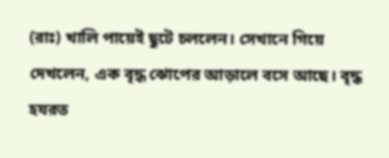(রাঃ) খালি পায়েই ছুটে চললেন। সেখানে গিয়ে দেখলেন, এক বৃদ্ধ ঝোপের আড়ালে বসে আছে। বৃদ্ধ হযরত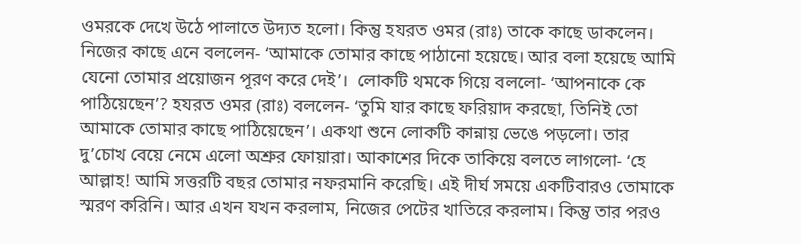ওমরকে দেখে উঠে পালাতে উদ্যত হলো। কিন্তু হযরত ওমর (রাঃ) তাকে কাছে ডাকলেন। নিজের কাছে এনে বললেন- ‘আমাকে তোমার কাছে পাঠানো হয়েছে। আর বলা হয়েছে আমি যেনো তোমার প্রয়োজন পূরণ করে দেই’।  লোকটি থমকে গিয়ে বললো- ‘আপনাকে কে পাঠিয়েছেন’? হযরত ওমর (রাঃ) বললেন- ‘তুমি যার কাছে ফরিয়াদ করছো, তিনিই তো আমাকে তোমার কাছে পাঠিয়েছেন’। একথা শুনে লোকটি কান্নায় ভেঙে পড়লো। তার দু’চোখ বেয়ে নেমে এলো অশ্রুর ফোয়ারা। আকাশের দিকে তাকিয়ে বলতে লাগলো- ‘হে আল্লাহ! আমি সত্তরটি বছর তোমার নফরমানি করেছি। এই দীর্ঘ সময়ে একটিবারও তোমাকে স্মরণ করিনি। আর এখন যখন করলাম, নিজের পেটের খাতিরে করলাম। কিন্তু তার পরও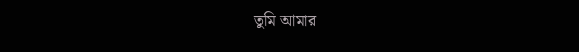তুমি আমার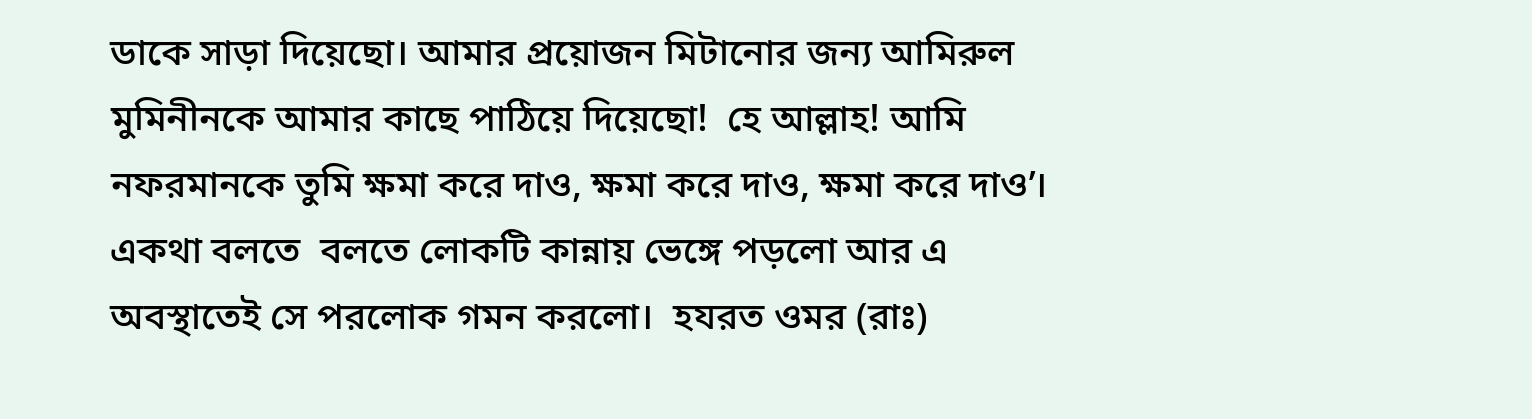ডাকে সাড়া দিয়েছো। আমার প্রয়োজন মিটানোর জন্য আমিরুল মুমিনীনকে আমার কাছে পাঠিয়ে দিয়েছো!  হে আল্লাহ! আমি নফরমানকে তুমি ক্ষমা করে দাও, ক্ষমা করে দাও, ক্ষমা করে দাও’। একথা বলতে  বলতে লোকটি কান্নায় ভেঙ্গে পড়লো আর এ অবস্থাতেই সে পরলোক গমন করলো।  হযরত ওমর (রাঃ)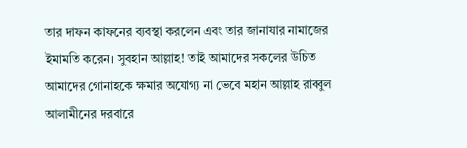তার দাফন কাফনের ব্যবস্থা করলেন এবং তার জানাযার নামাজের ইমামতি করেন। সুবহান আল্লাহ! তাই আমাদের সকলের উচিত আমাদের গোনাহকে ক্ষমার অযোগ্য না ভেবে মহান আল্লাহ রাব্বুল আলামীনের দরবারে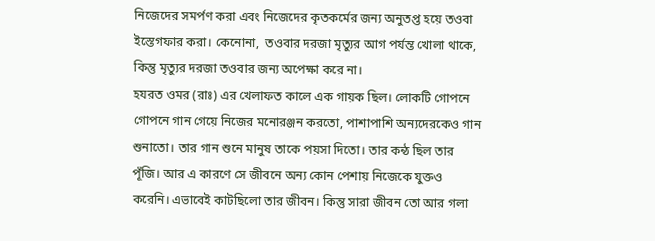নিজেদের সমর্পণ করা এবং নিজেদের কৃতকর্মের জন্য অনুতপ্ত হয়ে তওবা ইস্তেগফার করা। কেনোনা,  তওবার দরজা মৃত্যুর আগ পর্যন্ত খোলা থাকে, কিন্তু মৃত্যুর দরজা তওবার জন্য অপেক্ষা করে না।
হযরত ওমর (রাঃ) এর খেলাফত কালে এক গায়ক ছিল। লোকটি গোপনে গোপনে গান গেয়ে নিজের মনোরঞ্জন করতো, পাশাপাশি অন্যদেরকেও গান শুনাতো। তার গান শুনে মানুষ তাকে পয়সা দিতো। তার কন্ঠ ছিল তার পূঁজি। আর এ কারণে সে জীবনে অন্য কোন পেশায় নিজেকে যুক্তও করেনি। এভাবেই কাটছিলো তার জীবন। কিন্তু সারা জীবন তো আর গলা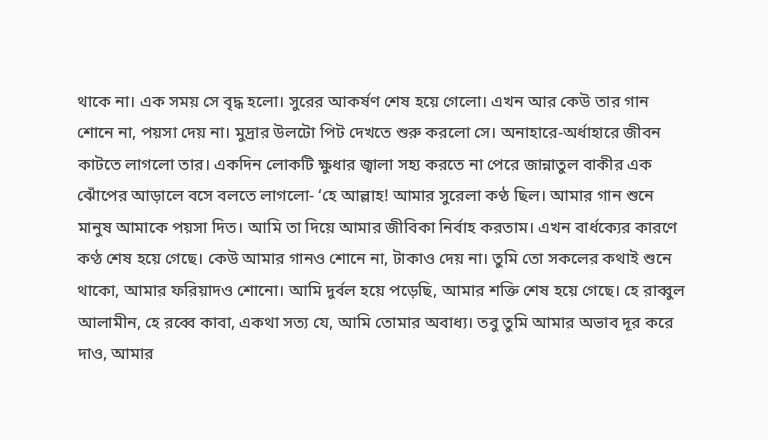থাকে না। এক সময় সে বৃদ্ধ হলো। সুরের আকর্ষণ শেষ হয়ে গেলো। এখন আর কেউ তার গান শোনে না, পয়সা দেয় না। মুদ্রার উলটো পিট দেখতে শুরু করলো সে। অনাহারে-অর্ধাহারে জীবন কাটতে লাগলো তার। একদিন লোকটি ক্ষুধার জ্বালা সহ্য করতে না পেরে জান্নাতুল বাকীর এক ঝোঁপের আড়ালে বসে বলতে লাগলো- ‘হে আল্লাহ! আমার সুরেলা কণ্ঠ ছিল। আমার গান শুনে মানুষ আমাকে পয়সা দিত। আমি তা দিয়ে আমার জীবিকা নির্বাহ করতাম। এখন বার্ধক্যের কারণে কণ্ঠ শেষ হয়ে গেছে। কেউ আমার গানও শোনে না, টাকাও দেয় না। তুমি তো সকলের কথাই শুনে থাকো, আমার ফরিয়াদও শোনো। আমি দুর্বল হয়ে পড়েছি, আমার শক্তি শেষ হয়ে গেছে। হে রাব্বুল আলামীন, হে রব্বে কাবা, একথা সত্য যে, আমি তোমার অবাধ্য। তবু তুমি আমার অভাব দূর করে দাও, আমার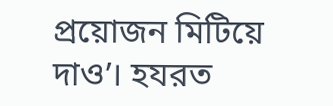প্রয়োজন মিটিয়ে দাও’। হযরত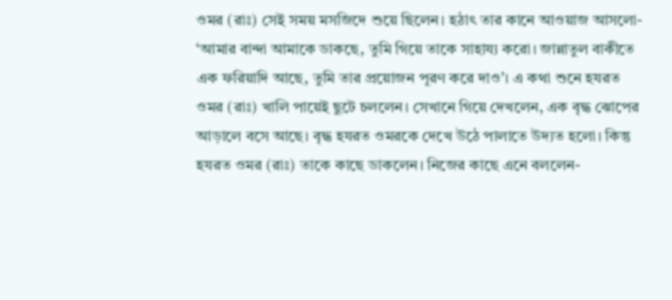ওমর (রাঃ) সেই সময় মসজিদে শুয়ে ছিলেন। হঠাৎ তার কানে আওয়াজ আসলো- ‘আমার বান্দা আমাকে ডাকছে, তুমি গিয়ে তাকে সাহায্য করো। জান্নাতুল বাকীতে এক ফরিয়াদি আছে, তুমি তার প্রয়োজন পূরণ করে দাও’। এ কথা শুনে হযরত ওমর (রাঃ) খালি পায়েই ছুটে চললেন। সেখানে গিয়ে দেখলেন, এক বৃদ্ধ ঝোপের আড়ালে বসে আছে। বৃদ্ধ হযরত ওমরকে দেখে উঠে পালাতে উদ্যত হলো। কিন্তু হযরত ওমর (রাঃ) তাকে কাছে ডাকলেন। নিজের কাছে এনে বললেন-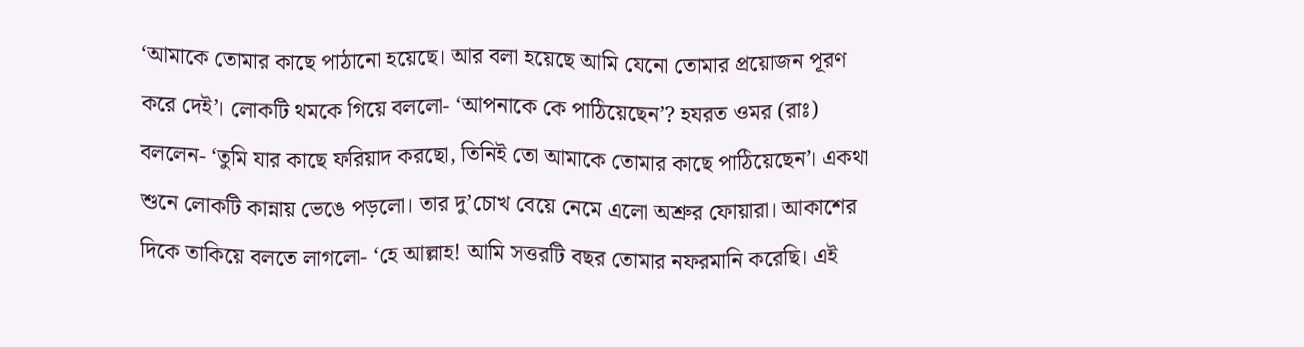‘আমাকে তোমার কাছে পাঠানো হয়েছে। আর বলা হয়েছে আমি যেনো তোমার প্রয়োজন পূরণ করে দেই’। লোকটি থমকে গিয়ে বললো- ‘আপনাকে কে পাঠিয়েছেন’? হযরত ওমর (রাঃ) বললেন- ‘তুমি যার কাছে ফরিয়াদ করছো, তিনিই তো আমাকে তোমার কাছে পাঠিয়েছেন’। একথা শুনে লোকটি কান্নায় ভেঙে পড়লো। তার দু’চোখ বেয়ে নেমে এলো অশ্রুর ফোয়ারা। আকাশের দিকে তাকিয়ে বলতে লাগলো- ‘হে আল্লাহ! আমি সত্তরটি বছর তোমার নফরমানি করেছি। এই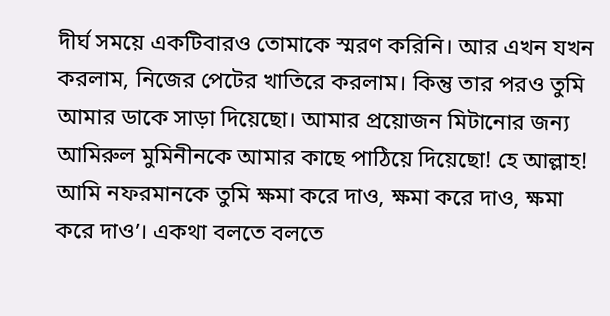দীর্ঘ সময়ে একটিবারও তোমাকে স্মরণ করিনি। আর এখন যখন করলাম, নিজের পেটের খাতিরে করলাম। কিন্তু তার পরও তুমি আমার ডাকে সাড়া দিয়েছো। আমার প্রয়োজন মিটানোর জন্য আমিরুল মুমিনীনকে আমার কাছে পাঠিয়ে দিয়েছো! হে আল্লাহ! আমি নফরমানকে তুমি ক্ষমা করে দাও, ক্ষমা করে দাও, ক্ষমা করে দাও’। একথা বলতে বলতে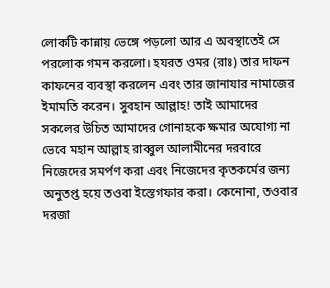লোকটি কান্নায় ভেঙ্গে পড়লো আর এ অবস্থাতেই সে পরলোক গমন করলো। হযরত ওমর (রাঃ) তার দাফন কাফনের ব্যবস্থা করলেন এবং তার জানাযার নামাজের ইমামতি করেন। সুবহান আল্লাহ! তাই আমাদের সকলের উচিত আমাদের গোনাহকে ক্ষমার অযোগ্য না ভেবে মহান আল্লাহ রাব্বুল আলামীনের দরবারে নিজেদের সমর্পণ করা এবং নিজেদের কৃতকর্মের জন্য অনুতপ্ত হয়ে তওবা ইস্তেগফার করা। কেনোনা, তওবার দরজা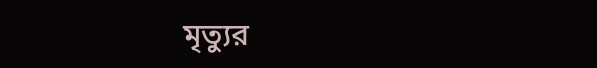মৃত্যুর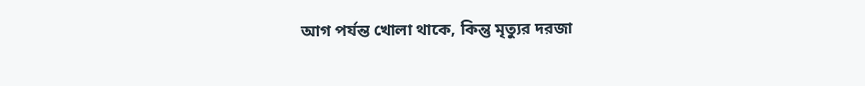আগ পর্যন্ত খোলা থাকে, কিন্তু মৃত্যুর দরজা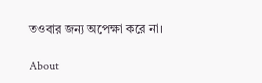তওবার জন্য অপেক্ষা করে না।

About